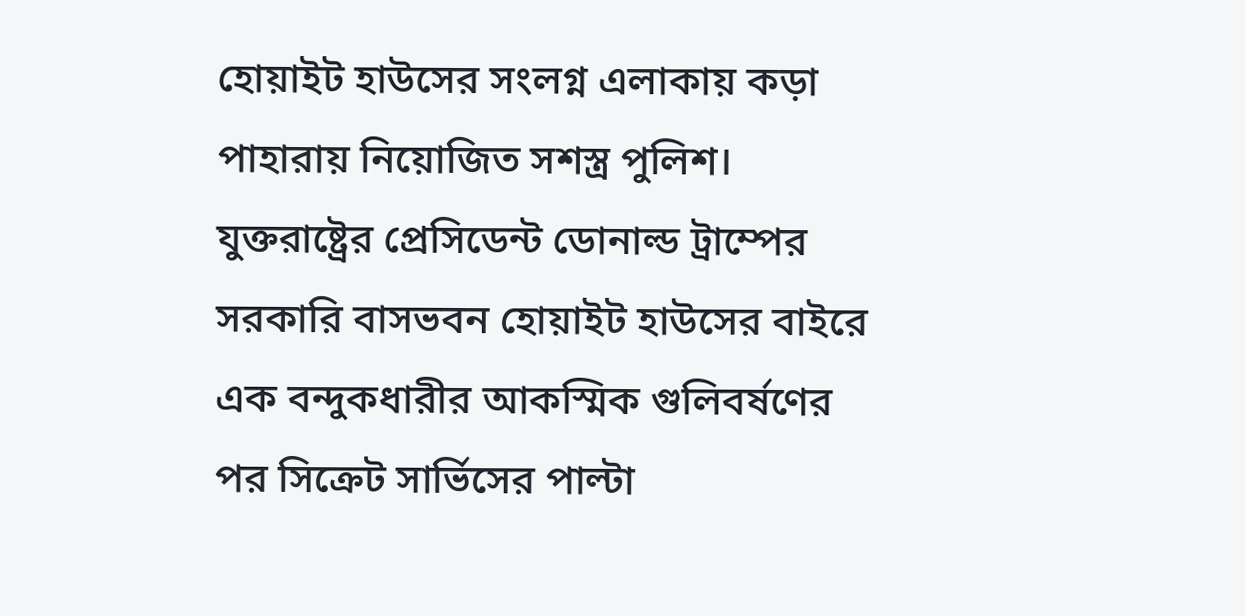হোয়াইট হাউসের সংলগ্ন এলাকায় কড়া পাহারায় নিয়োজিত সশস্ত্র পুলিশ।
যুক্তরাষ্ট্রের প্রেসিডেন্ট ডোনাল্ড ট্রাম্পের সরকারি বাসভবন হোয়াইট হাউসের বাইরে এক বন্দুকধারীর আকস্মিক গুলিবর্ষণের পর সিক্রেট সার্ভিসের পাল্টা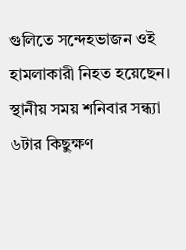গুলিতে সন্দেহভাজন ওই হামলাকারী নিহত হয়েছেন। স্থানীয় সময় শনিবার সন্ধ্যা ৬টার কিছুক্ষণ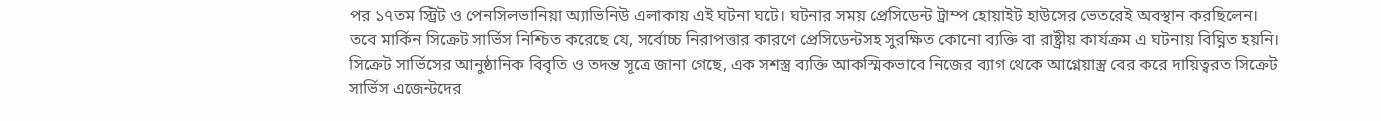পর ১৭তম স্ট্রিট ও পেনসিলভানিয়া অ্যাভিনিউ এলাকায় এই ঘটনা ঘটে। ঘটনার সময় প্রেসিডেন্ট ট্রাম্প হোয়াইট হাউসের ভেতরেই অবস্থান করছিলেন। তবে মার্কিন সিক্রেট সার্ভিস নিশ্চিত করেছে যে, সর্বোচ্চ নিরাপত্তার কারণে প্রেসিডেন্টসহ সুরক্ষিত কোনো ব্যক্তি বা রাষ্ট্রীয় কার্যক্রম এ ঘটনায় বিঘ্নিত হয়নি।
সিক্রেট সার্ভিসের আনুষ্ঠানিক বিবৃতি ও তদন্ত সূত্রে জানা গেছে, এক সশস্ত্র ব্যক্তি আকস্মিকভাবে নিজের ব্যাগ থেকে আগ্নেয়াস্ত্র বের করে দায়িত্বরত সিক্রেট সার্ভিস এজেন্টদের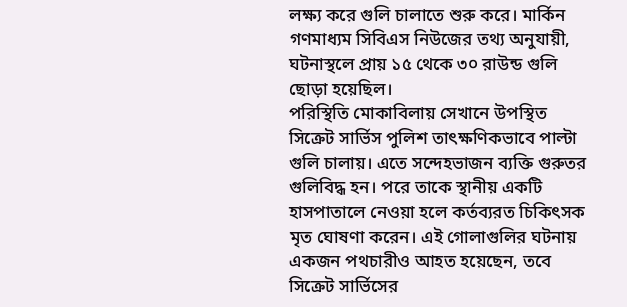লক্ষ্য করে গুলি চালাতে শুরু করে। মার্কিন গণমাধ্যম সিবিএস নিউজের তথ্য অনুযায়ী, ঘটনাস্থলে প্রায় ১৫ থেকে ৩০ রাউন্ড গুলি ছোড়া হয়েছিল।
পরিস্থিতি মোকাবিলায় সেখানে উপস্থিত সিক্রেট সার্ভিস পুলিশ তাৎক্ষণিকভাবে পাল্টা গুলি চালায়। এতে সন্দেহভাজন ব্যক্তি গুরুতর গুলিবিদ্ধ হন। পরে তাকে স্থানীয় একটি হাসপাতালে নেওয়া হলে কর্তব্যরত চিকিৎসক মৃত ঘোষণা করেন। এই গোলাগুলির ঘটনায় একজন পথচারীও আহত হয়েছেন, তবে সিক্রেট সার্ভিসের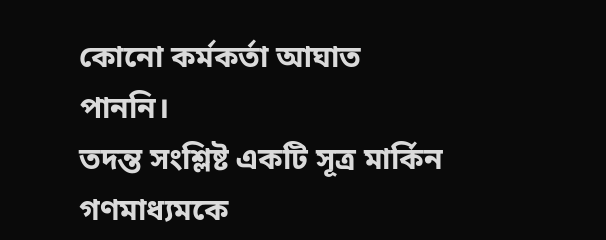কোনো কর্মকর্তা আঘাত পাননি।
তদন্ত সংশ্লিষ্ট একটি সূত্র মার্কিন গণমাধ্যমকে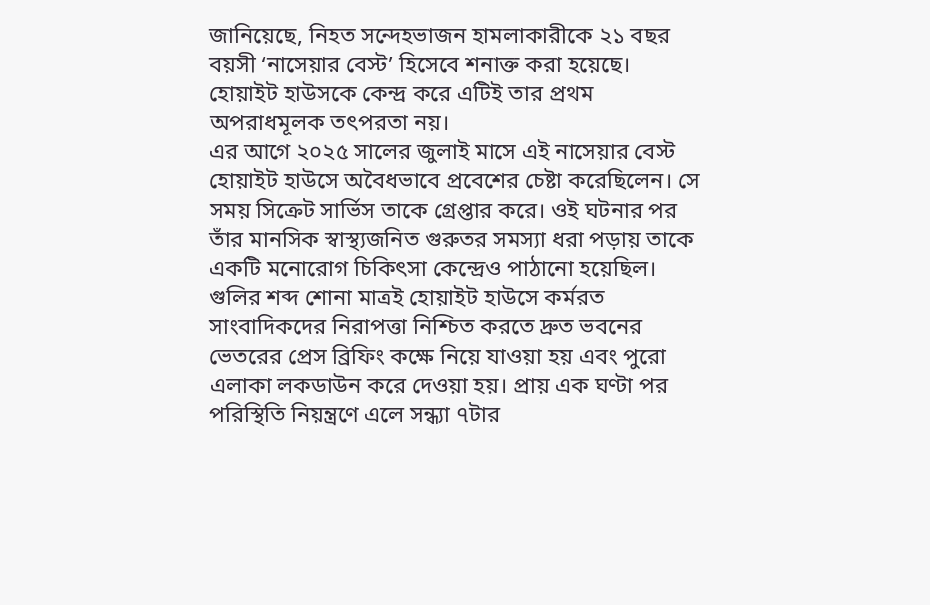জানিয়েছে, নিহত সন্দেহভাজন হামলাকারীকে ২১ বছর বয়সী ‘নাসেয়ার বেস্ট’ হিসেবে শনাক্ত করা হয়েছে। হোয়াইট হাউসকে কেন্দ্র করে এটিই তার প্রথম অপরাধমূলক তৎপরতা নয়।
এর আগে ২০২৫ সালের জুলাই মাসে এই নাসেয়ার বেস্ট হোয়াইট হাউসে অবৈধভাবে প্রবেশের চেষ্টা করেছিলেন। সে সময় সিক্রেট সার্ভিস তাকে গ্রেপ্তার করে। ওই ঘটনার পর তাঁর মানসিক স্বাস্থ্যজনিত গুরুতর সমস্যা ধরা পড়ায় তাকে একটি মনোরোগ চিকিৎসা কেন্দ্রেও পাঠানো হয়েছিল।
গুলির শব্দ শোনা মাত্রই হোয়াইট হাউসে কর্মরত সাংবাদিকদের নিরাপত্তা নিশ্চিত করতে দ্রুত ভবনের ভেতরের প্রেস ব্রিফিং কক্ষে নিয়ে যাওয়া হয় এবং পুরো এলাকা লকডাউন করে দেওয়া হয়। প্রায় এক ঘণ্টা পর পরিস্থিতি নিয়ন্ত্রণে এলে সন্ধ্যা ৭টার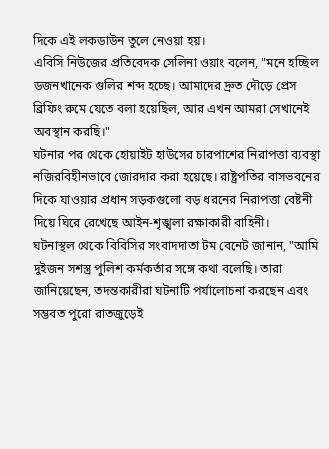দিকে এই লকডাউন তুলে নেওয়া হয়।
এবিসি নিউজের প্রতিবেদক সেলিনা ওয়াং বলেন, "মনে হচ্ছিল ডজনখানেক গুলির শব্দ হচ্ছে। আমাদের দ্রুত দৌড়ে প্রেস ব্রিফিং রুমে যেতে বলা হয়েছিল, আর এখন আমরা সেখানেই অবস্থান করছি।"
ঘটনার পর থেকে হোয়াইট হাউসের চারপাশের নিরাপত্তা ব্যবস্থা নজিরবিহীনভাবে জোরদার করা হয়েছে। রাষ্ট্রপতির বাসভবনের দিকে যাওয়ার প্রধান সড়কগুলো বড় ধরনের নিরাপত্তা বেষ্টনী দিয়ে ঘিরে রেখেছে আইন-শৃঙ্খলা রক্ষাকারী বাহিনী।
ঘটনাস্থল থেকে বিবিসির সংবাদদাতা টম বেনেট জানান, "আমি দুইজন সশস্ত্র পুলিশ কর্মকর্তার সঙ্গে কথা বলেছি। তারা জানিয়েছেন, তদন্তকারীরা ঘটনাটি পর্যালোচনা করছেন এবং সম্ভবত পুরো রাতজুড়েই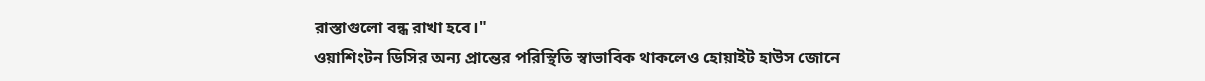রাস্তাগুলো বন্ধ রাখা হবে।"
ওয়াশিংটন ডিসির অন্য প্রান্তের পরিস্থিতি স্বাভাবিক থাকলেও হোয়াইট হাউস জোনে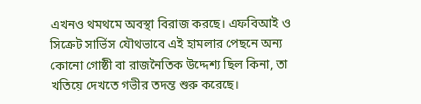এখনও থমথমে অবস্থা বিরাজ করছে। এফবিআই ও সিক্রেট সার্ভিস যৌথভাবে এই হামলার পেছনে অন্য কোনো গোষ্ঠী বা রাজনৈতিক উদ্দেশ্য ছিল কিনা, তা খতিয়ে দেখতে গভীর তদন্ত শুরু করেছে।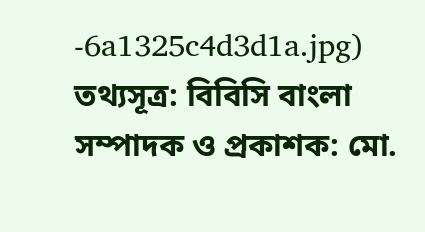-6a1325c4d3d1a.jpg)
তথ্যসূত্র: বিবিসি বাংলা
সম্পাদক ও প্রকাশক: মো.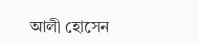আলী হোসেন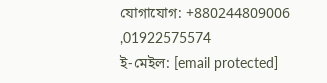যোগাযোগ: +880244809006 ,01922575574
ই-মেইল: [email protected]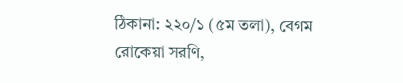ঠিকানা: ২২০/১ (৫ম তলা), বেগম রোকেয়া সরণি,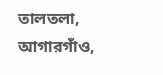তালতলা, আগারগাঁও,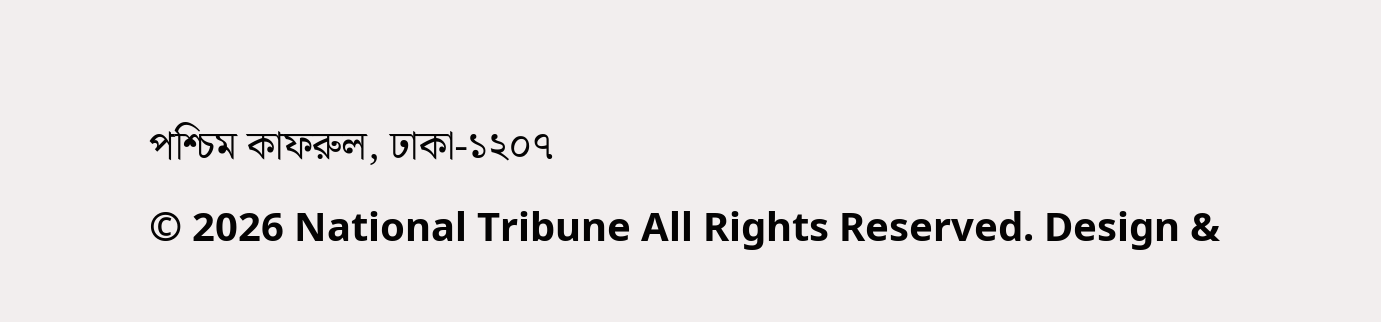পশ্চিম কাফরুল, ঢাকা-১২০৭
© 2026 National Tribune All Rights Reserved. Design &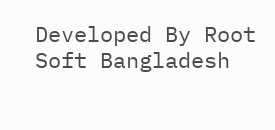Developed By Root Soft Bangladesh